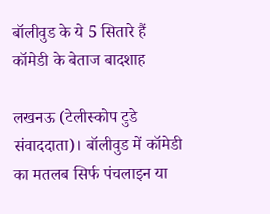बॉलीवुड के ये 5 सितारे हैं कॉमेडी के बेताज बादशाह

लखनऊ (टेलीस्कोप टुडे संवाददाता)। बॉलीवुड में कॉमेडी का मतलब सिर्फ पंचलाइन या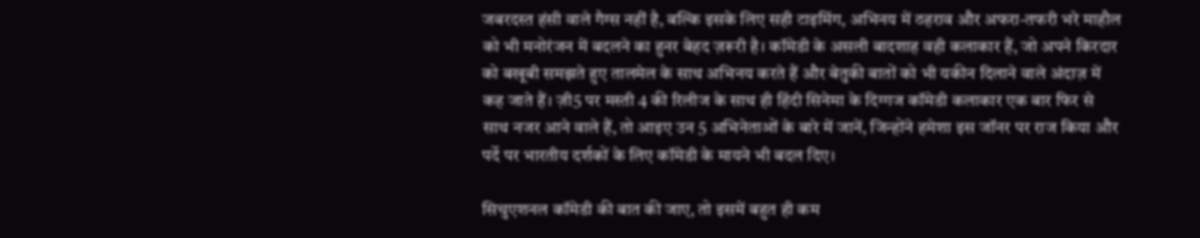जबरदस्त हंसी वाले गैग्स नहीं है, बल्कि इसके लिए सही टाइमिंग, अभिनय में ठहराव और अफरा-तफरी भरे माहौल को भी मनोरंजन में बदलने का हुनर बेहद ज़रूरी है। कॉमेडी के असली बादशाह वही कलाकार हैं, जो अपने किरदार को बखूबी समझते हुए तालमेल के साथ अभिनय करते हैं और बेतुकी बातों को भी यकीन दिलाने वाले अंदाज़ में कह जाते हैं। ज़ी5 पर मस्ती 4 की रिलीज के साथ ही हिंदी सिनेमा के दिग्गज कॉमेडी कलाकार एक बार फिर से साथ नजर आने वाले हैं, तो आइए उन 5 अभिनेताओं के बारे में जानें, जिन्होंने हमेशा इस जॉनर पर राज किया और पर्दे पर भारतीय दर्शकों के लिए कॉमेडी के मायने भी बदल दिए।

सिचुएशनल कॉमेडी की बात की जाए, तो इसमें बहुत ही कम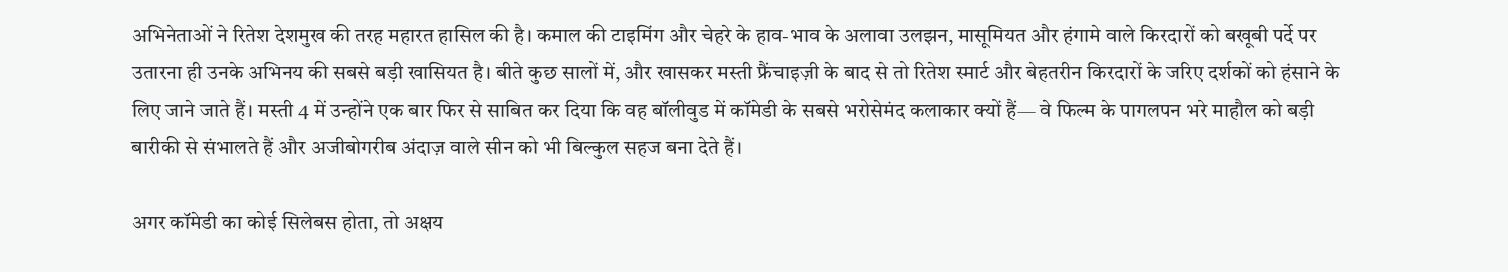अभिनेताओं ने रितेश देशमुख की तरह महारत हासिल की है। कमाल की टाइमिंग और चेहरे के हाव-भाव के अलावा उलझन, मासूमियत और हंगामे वाले किरदारों को बखूबी पर्दे पर उतारना ही उनके अभिनय की सबसे बड़ी खासियत है। बीते कुछ सालों में, और खासकर मस्ती फ्रैंचाइज़ी के बाद से तो रितेश स्मार्ट और बेहतरीन किरदारों के जरिए दर्शकों को हंसाने के लिए जाने जाते हैं। मस्ती 4 में उन्होंने एक बार फिर से साबित कर दिया कि वह बॉलीवुड में कॉमेडी के सबसे भरोसेमंद कलाकार क्यों हैं— वे फिल्म के पागलपन भरे माहौल को बड़ी बारीकी से संभालते हैं और अजीबोगरीब अंदाज़ वाले सीन को भी बिल्कुल सहज बना देते हैं।

अगर कॉमेडी का कोई सिलेबस होता, तो अक्षय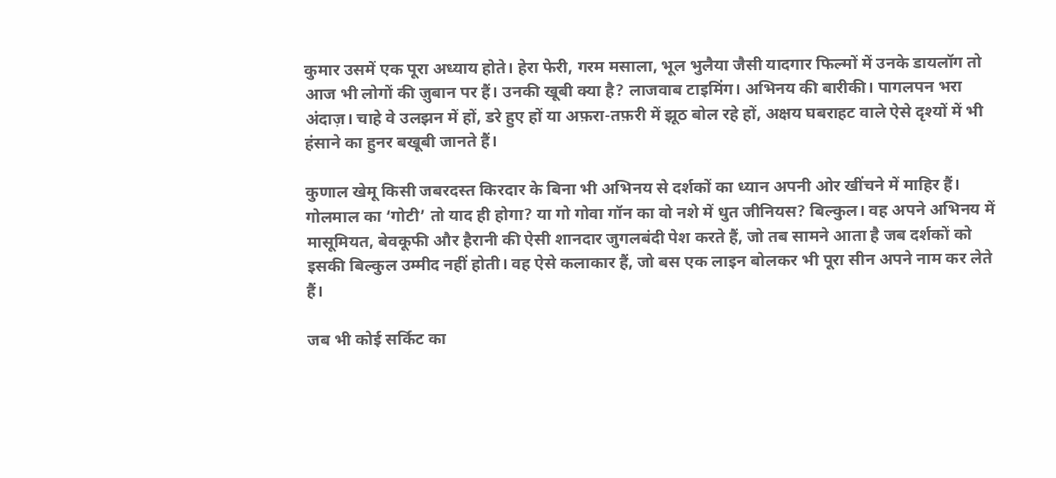कुमार उसमें एक पूरा अध्याय होते। हेरा फेरी, गरम मसाला, भूल भुलैया जैसी यादगार फिल्मों में उनके डायलॉग तो आज भी लोगों की ज़ुबान पर हैं। उनकी खूबी क्या है? लाजवाब टाइमिंग। अभिनय की बारीकी। पागलपन भरा अंदाज़। चाहे वे उलझन में हों, डरे हुए हों या अफ़रा-तफ़री में झूठ बोल रहे हों, अक्षय घबराहट वाले ऐसे दृश्यों में भी हंसाने का हुनर बखूबी जानते हैं।

कुणाल खेमू किसी जबरदस्त किरदार के बिना भी अभिनय से दर्शकों का ध्यान अपनी ओर खींचने में माहिर हैं। गोलमाल का ‘गोटी’ तो याद ही होगा? या गो गोवा गॉन का वो नशे में धुत जीनियस? बिल्कुल। वह अपने अभिनय में मासूमियत, बेवकूफी और हैरानी की ऐसी शानदार जुगलबंदी पेश करते हैं, जो तब सामने आता है जब दर्शकों को इसकी बिल्कुल उम्मीद नहीं होती। वह ऐसे कलाकार हैं, जो बस एक लाइन बोलकर भी पूरा सीन अपने नाम कर लेते हैं।

जब भी कोई सर्किट का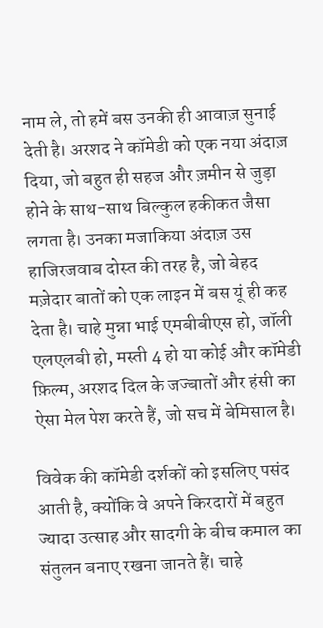नाम ले, तो हमें बस उनकी ही आवाज़ सुनाई देती है। अरशद ने कॉमेडी को एक नया अंदाज़ दिया, जो बहुत ही सहज और ज़मीन से जुड़ा होने के साथ-साथ बिल्कुल हकीकत जैसा लगता है। उनका मजाकिया अंदाज़ उस हाजिरजवाब दोस्त की तरह है, जो बेहद मज़ेदार बातों को एक लाइन में बस यूं ही कह देता है। चाहे मुन्ना भाई एमबीबीएस हो, जॉली एलएलबी हो, मस्ती 4 हो या कोई और कॉमेडी फ़िल्म, अरशद दिल के जज्बातों और हंसी का ऐसा मेल पेश करते हैं, जो सच में बेमिसाल है।

विवेक की कॉमेडी दर्शकों को इसलिए पसंद आती है, क्योंकि वे अपने किरदारों में बहुत ज्यादा उत्साह और सादगी के बीच कमाल का संतुलन बनाए रखना जानते हैं। चाहे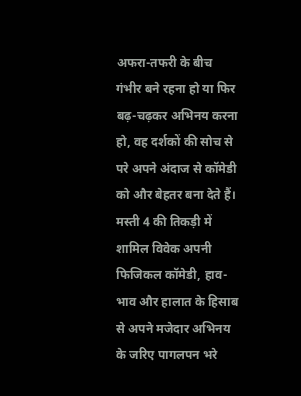अफरा-तफरी के बीच गंभीर बने रहना हो या फिर बढ़-चढ़कर अभिनय करना हो, वह दर्शकों की सोच से परे अपने अंदाज से कॉमेडी को और बेहतर बना देते हैं। मस्ती 4 की तिकड़ी में शामिल विवेक अपनी फिजिकल कॉमेडी, हाव-भाव और हालात के हिसाब से अपने मजेदार अभिनय के जरिए पागलपन भरे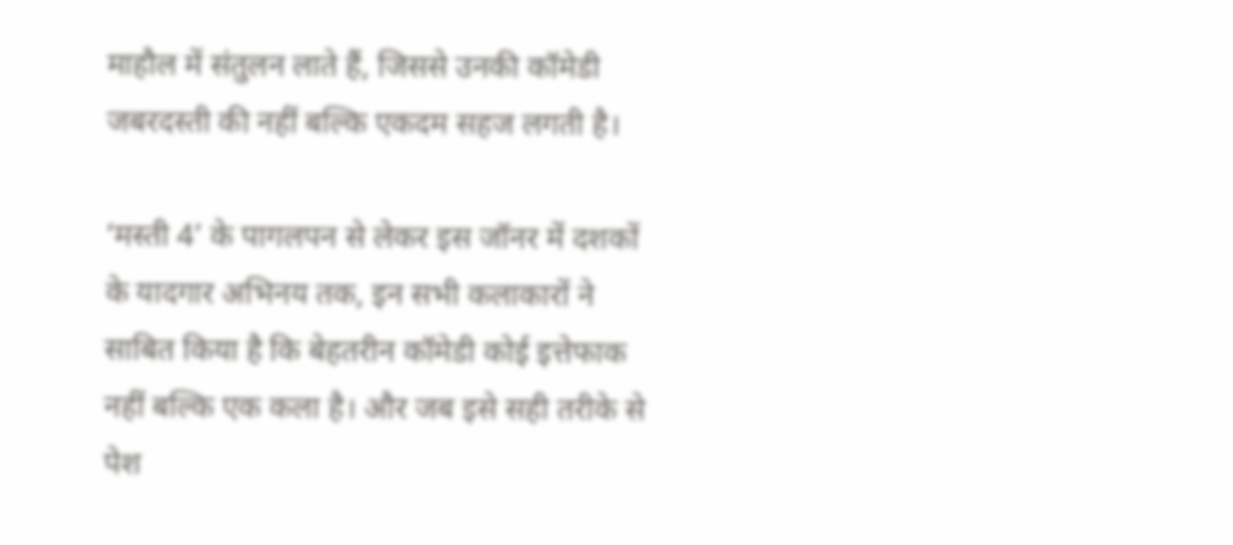माहौल में संतुलन लाते हैं, जिससे उनकी कॉमेडी जबरदस्ती की नहीं बल्कि एकदम सहज लगती है।

‘मस्ती 4’ के पागलपन से लेकर इस जॉनर में दशकों के यादगार अभिनय तक, इन सभी कलाकारों ने साबित किया है कि बेहतरीन कॉमेडी कोई इत्तेफाक नहीं बल्कि एक कला है। और जब इसे सही तरीके से पेश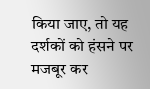किया जाए, तो यह दर्शकों को हंसने पर मजबूर कर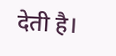देती है।